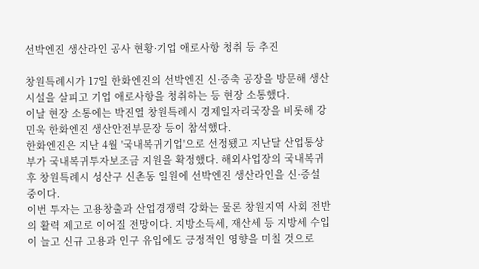선박엔진 생산라인 공사 현황·기업 애로사항 청취 등 추진

창원특례시가 17일 한화엔진의 선박엔진 신·증축 공장을 방문해 생산시설을 살피고 기업 애로사항을 청취하는 등 현장 소통했다.
이날 현장 소통에는 박진열 창원특례시 경제일자리국장을 비롯해 강민욱 한화엔진 생산안전부문장 등이 참석했다.
한화엔진은 지난 4월 '국내복귀기업'으로 선정됐고 지난달 산업통상부가 국내복귀투자보조금 지원을 확정했다. 해외사업장의 국내복귀 후 창원특례시 성산구 신촌동 일원에 선박엔진 생산라인을 신·증설 중이다.
이번 투자는 고용창출과 산업경쟁력 강화는 물론 창원지역 사회 전반의 활력 제고로 이어질 전망이다. 지방소득세, 재산세 등 지방세 수입이 늘고 신규 고용과 인구 유입에도 긍정적인 영향을 미칠 것으로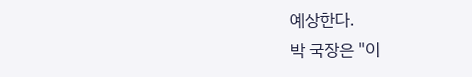예상한다.
박 국장은 "이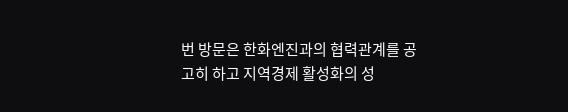번 방문은 한화엔진과의 협력관계를 공고히 하고 지역경제 활성화의 성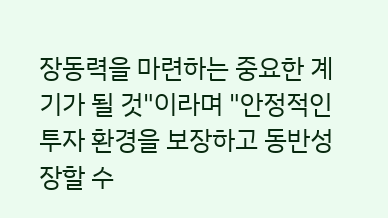장동력을 마련하는 중요한 계기가 될 것"이라며 "안정적인 투자 환경을 보장하고 동반성장할 수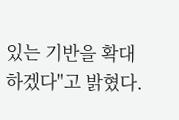있는 기반을 확대하겠다"고 밝혔다.